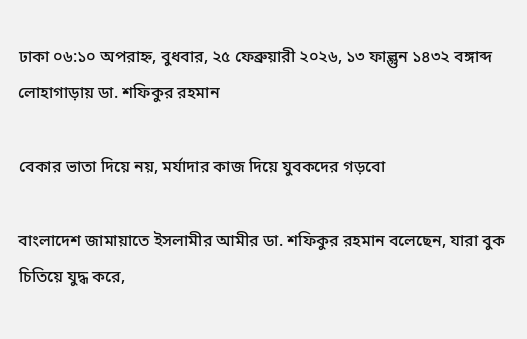ঢাকা ০৬:১০ অপরাহ্ন, বুধবার, ২৫ ফেব্রুয়ারী ২০২৬, ১৩ ফাল্গুন ১৪৩২ বঙ্গাব্দ
লোহাগাড়ায় ডা. শফিকুর রহমান

বেকার ভাতা দিয়ে নয়, মর্যাদার কাজ দিয়ে যুবকদের গড়বো

বাংলাদেশ জামায়াতে ইসলামীর আমীর ডা. শফিকুর রহমান বলেছেন, যারা বুক চিতিয়ে যুদ্ধ করে,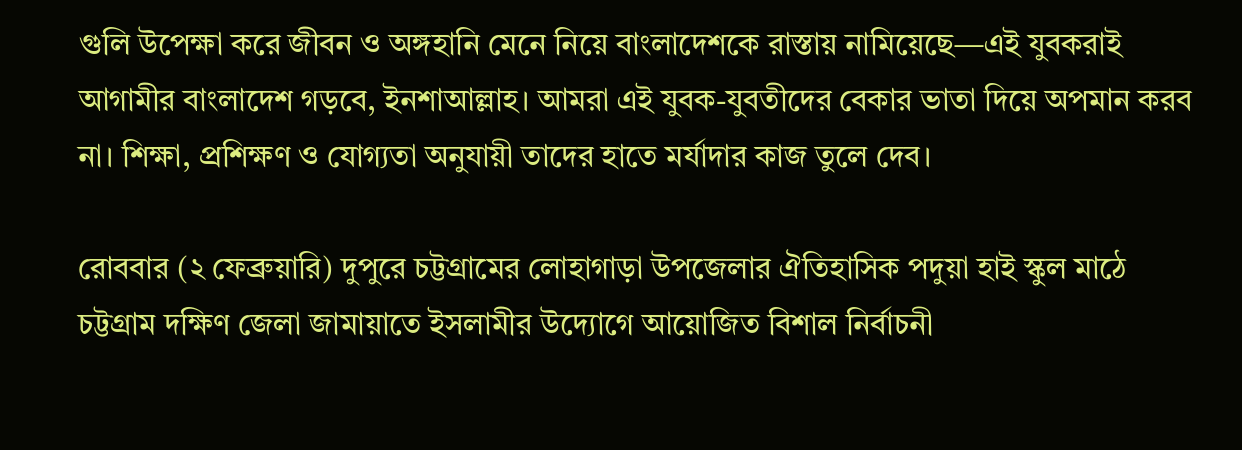গুলি উপেক্ষা করে জীবন ও অঙ্গহানি মেনে নিয়ে বাংলাদেশকে রাস্তায় নামিয়েছে—এই যুবকরাই আগামীর বাংলাদেশ গড়বে, ইনশাআল্লাহ। আমরা এই যুবক-যুবতীদের বেকার ভাতা দিয়ে অপমান করব না। শিক্ষা, প্রশিক্ষণ ও যোগ্যতা অনুযায়ী তাদের হাতে মর্যাদার কাজ তুলে দেব।

রোববার (২ ফেব্রুয়ারি) দুপুরে চট্টগ্রামের লোহাগাড়া উপজেলার ঐতিহাসিক পদুয়া হাই স্কুল মাঠে চট্টগ্রাম দক্ষিণ জেলা জামায়াতে ইসলামীর উদ্যোগে আয়োজিত বিশাল নির্বাচনী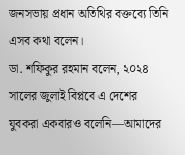জনসভায় প্রধান অতিথির বক্তব্যে তিনি এসব কথা বলেন।
ডা. শফিকুর রহমান বলেন, ২০২৪ সালের জুলাই বিপ্লবে এ দেশের যুবকরা একবারও বলেনি—আমাদের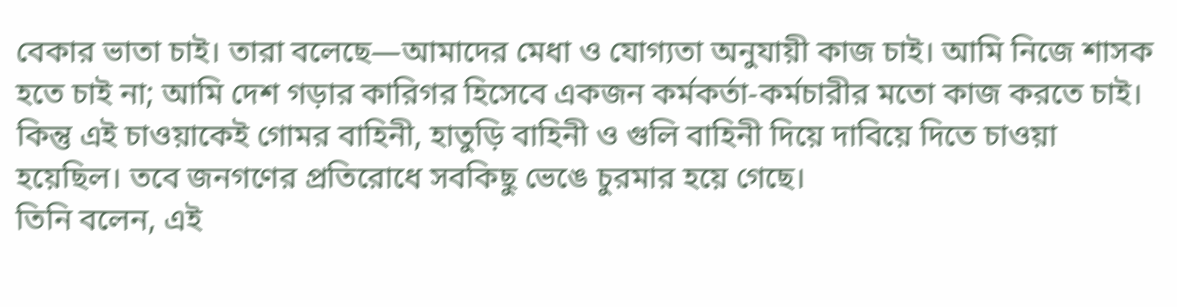বেকার ভাতা চাই। তারা বলেছে—আমাদের মেধা ও যোগ্যতা অনুযায়ী কাজ চাই। আমি নিজে শাসক হতে চাই না; আমি দেশ গড়ার কারিগর হিসেবে একজন কর্মকর্তা-কর্মচারীর মতো কাজ করতে চাই। কিন্তু এই চাওয়াকেই গোমর বাহিনী, হাতুড়ি বাহিনী ও গুলি বাহিনী দিয়ে দাবিয়ে দিতে চাওয়া হয়েছিল। তবে জনগণের প্রতিরোধে সবকিছু ভেঙে চুরমার হয়ে গেছে।
তিনি বলেন, এই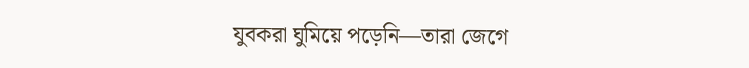যুবকরা ঘুমিয়ে পড়েনি—তারা জেগে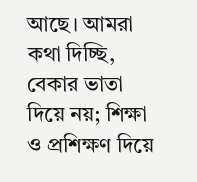আছে। আমরা কথা দিচ্ছি, বেকার ভাতা দিয়ে নয়; শিক্ষা ও প্রশিক্ষণ দিয়ে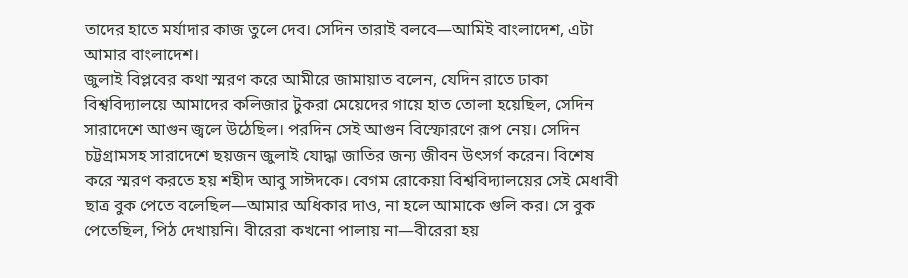তাদের হাতে মর্যাদার কাজ তুলে দেব। সেদিন তারাই বলবে—আমিই বাংলাদেশ, এটা আমার বাংলাদেশ।
জুলাই বিপ্লবের কথা স্মরণ করে আমীরে জামায়াত বলেন, যেদিন রাতে ঢাকা বিশ্ববিদ্যালয়ে আমাদের কলিজার টুকরা মেয়েদের গায়ে হাত তোলা হয়েছিল, সেদিন সারাদেশে আগুন জ্বলে উঠেছিল। পরদিন সেই আগুন বিস্ফোরণে রূপ নেয়। সেদিন চট্টগ্রামসহ সারাদেশে ছয়জন জুলাই যোদ্ধা জাতির জন্য জীবন উৎসর্গ করেন। বিশেষ করে স্মরণ করতে হয় শহীদ আবু সাঈদকে। বেগম রোকেয়া বিশ্ববিদ্যালয়ের সেই মেধাবী ছাত্র বুক পেতে বলেছিল—আমার অধিকার দাও, না হলে আমাকে গুলি কর। সে বুক পেতেছিল, পিঠ দেখায়নি। বীরেরা কখনো পালায় না—বীরেরা হয়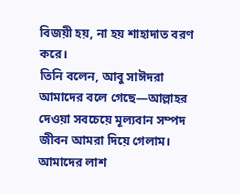বিজয়ী হয়, না হয় শাহাদাত বরণ করে।
তিনি বলেন, আবু সাঈদরা আমাদের বলে গেছে—আল্লাহর দেওয়া সবচেয়ে মূল্যবান সম্পদ জীবন আমরা দিয়ে গেলাম। আমাদের লাশ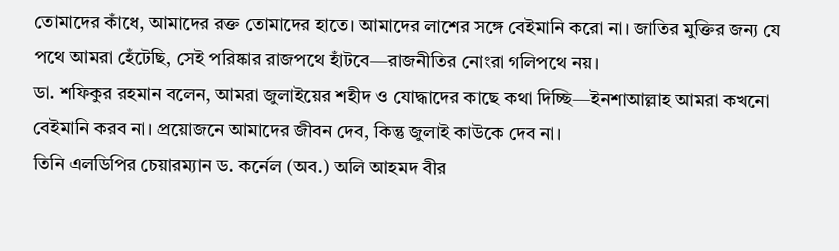তোমাদের কাঁধে, আমাদের রক্ত তোমাদের হাতে। আমাদের লাশের সঙ্গে বেইমানি করো না। জাতির মুক্তির জন্য যে পথে আমরা হেঁটেছি, সেই পরিষ্কার রাজপথে হাঁটবে—রাজনীতির নোংরা গলিপথে নয়।
ডা. শফিকুর রহমান বলেন, আমরা জুলাইয়ের শহীদ ও যোদ্ধাদের কাছে কথা দিচ্ছি—ইনশাআল্লাহ আমরা কখনো বেইমানি করব না। প্রয়োজনে আমাদের জীবন দেব, কিন্তু জুলাই কাউকে দেব না।
তিনি এলডিপির চেয়ারম্যান ড. কর্নেল (অব.) অলি আহমদ বীর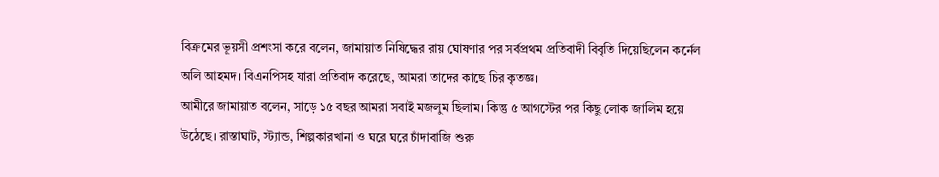বিক্রমের ভূয়সী প্রশংসা করে বলেন, জামায়াত নিষিদ্ধের রায় ঘোষণার পর সর্বপ্রথম প্রতিবাদী বিবৃতি দিয়েছিলেন কর্নেল অলি আহমদ। বিএনপিসহ যারা প্রতিবাদ করেছে, আমরা তাদের কাছে চির কৃতজ্ঞ।
আমীরে জামায়াত বলেন, সাড়ে ১৫ বছর আমরা সবাই মজলুম ছিলাম। কিন্তু ৫ আগস্টের পর কিছু লোক জালিম হয়ে উঠেছে। রাস্তাঘাট, স্ট্যান্ড, শিল্পকারখানা ও ঘরে ঘরে চাঁদাবাজি শুরু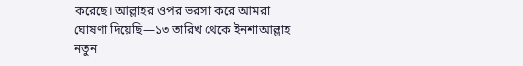করেছে। আল্লাহর ওপর ভরসা করে আমরা ঘোষণা দিয়েছি—১৩ তারিখ থেকে ইনশাআল্লাহ নতুন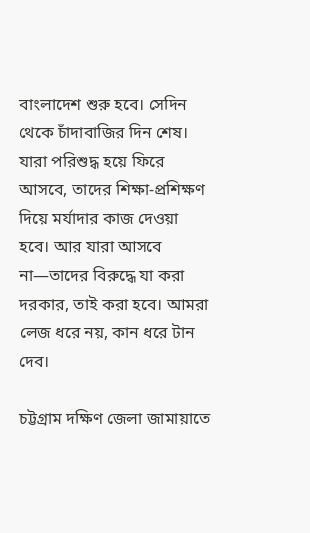বাংলাদেশ শুরু হবে। সেদিন থেকে চাঁদাবাজির দিন শেষ। যারা পরিশুদ্ধ হয়ে ফিরে আসবে, তাদের শিক্ষা-প্রশিক্ষণ দিয়ে মর্যাদার কাজ দেওয়া হবে। আর যারা আসবে না—তাদের বিরুদ্ধে যা করা দরকার, তাই করা হবে। আমরা লেজ ধরে নয়, কান ধরে টান দেব।

চট্টগ্রাম দক্ষিণ জেলা জামায়াতে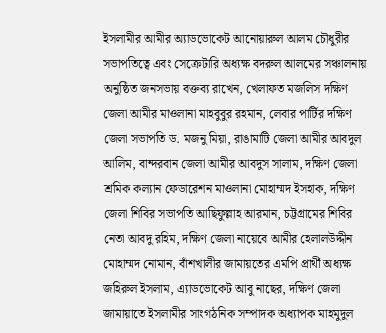ইসলামীর আমীর অ্যাডভোকেট আনোয়ারুল আলম চৌধুরীর সভাপতিত্বে এবং সেক্রেটারি অধ্যক্ষ বদরুল আলমের সঞ্চালনায় অনুষ্ঠিত জনসভায় বক্তব্য রাখেন, খেলাফত মজলিস দক্ষিণ জেলা আমীর মাওলানা মাহবুবুর রহমান, লেবার পার্টির দক্ষিণ জেলা সভাপতি ড. মজনু মিয়া, রাঙামাটি জেলা আমীর আবদুল আলিম, বান্দরবান জেলা আমীর আবদুস সালাম, দক্ষিণ জেলা শ্রমিক কল্যান ফেডারেশন মাওলানা মোহাম্মদ ইসহাক, দক্ষিণ জেলা শিবির সভাপতি আছিফুল্লাহ আরমান, চট্টগ্রামের শিবির নেতা আবদু রহিম, দক্ষিণ জেলা নায়েবে আমীর হেলালউদ্দীন মোহাম্মদ নোমান, বাঁশখালীর জামায়তের এমপি প্রার্থী অধ্যক্ষ জহিরুল ইসলাম, এ্যাডভোকেট আবু নাছের, দক্ষিণ জেলা জামায়াতে ইসলামীর সাংগঠনিক সম্পাদক অধ্যাপক মাহমুদুল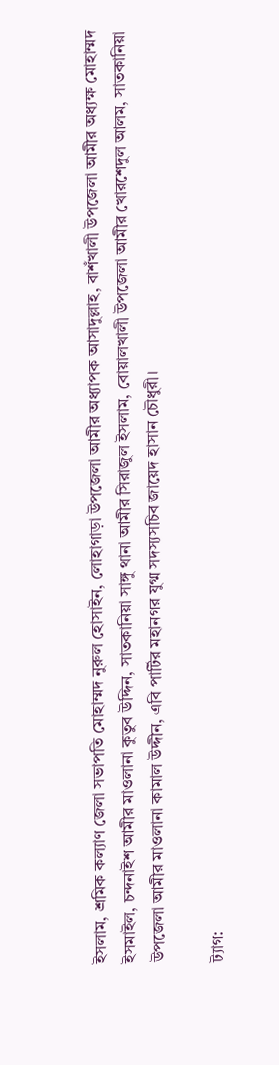ইসলাম, শ্রমিক কল্যাণ জেলা সভাপতি মোহাম্মদ নুরুল হোসাইন, লোহাগাড়া উপজেলা আমীর অধ্যাপক আসাদুল্লাহ, বাশঁখালী উপজেলা আমীর অধ্যক্ষ মোহাম্মদ ইসমাইল, চন্দনাইশ আমীর মাওলানা কুতুব উদ্দিন, সাতকানিয়া সাঙ্গু থানা আমীর সিরাজুল ইসলাম, বোয়ালখালী উপজেলা আমীর খোরশেদুল আলম, সাতকানিয়া উপজেলা আমীর মাওলানা কামাল উদ্দীন, এবি পার্টির মহানগর যুগ্ম সদস্যসচিব জায়েদ হাসান চৌধুরী।

ট্যাগ: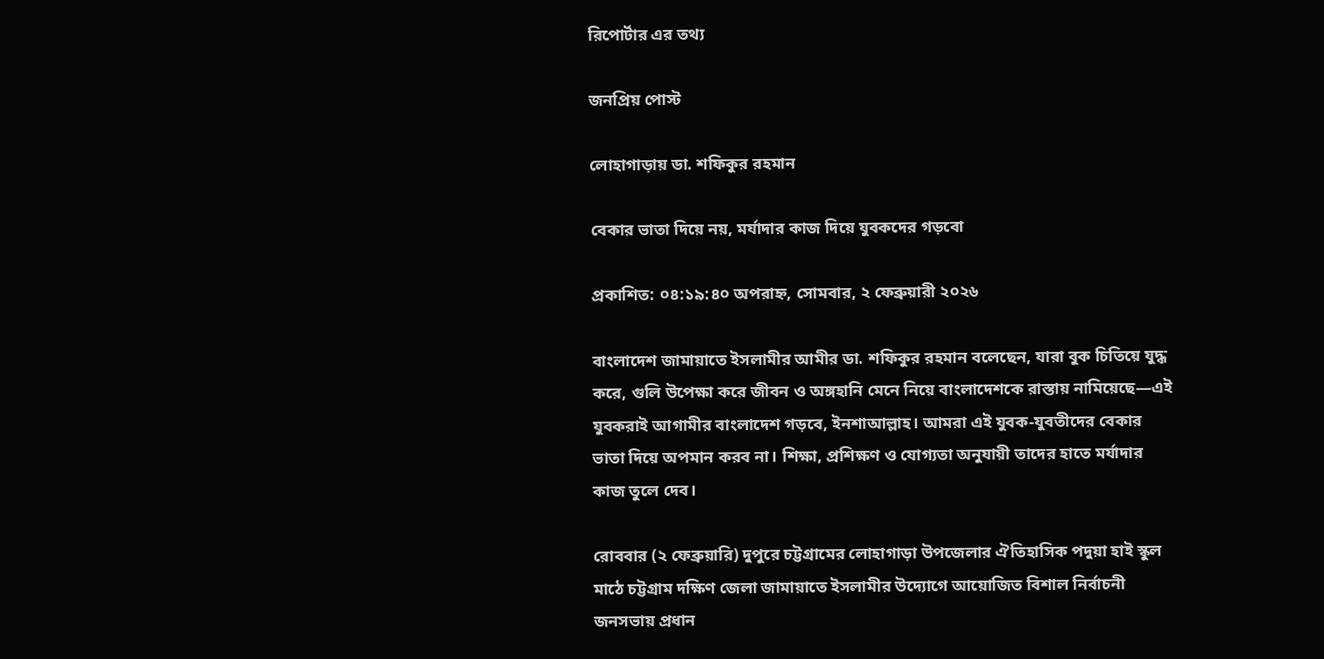রিপোর্টার এর তথ্য

জনপ্রিয় পোস্ট

লোহাগাড়ায় ডা. শফিকুর রহমান

বেকার ভাতা দিয়ে নয়, মর্যাদার কাজ দিয়ে যুবকদের গড়বো

প্রকাশিত: ০৪:১৯:৪০ অপরাহ্ন, সোমবার, ২ ফেব্রুয়ারী ২০২৬

বাংলাদেশ জামায়াতে ইসলামীর আমীর ডা. শফিকুর রহমান বলেছেন, যারা বুক চিতিয়ে যুদ্ধ করে, গুলি উপেক্ষা করে জীবন ও অঙ্গহানি মেনে নিয়ে বাংলাদেশকে রাস্তায় নামিয়েছে—এই যুবকরাই আগামীর বাংলাদেশ গড়বে, ইনশাআল্লাহ। আমরা এই যুবক-যুবতীদের বেকার ভাতা দিয়ে অপমান করব না। শিক্ষা, প্রশিক্ষণ ও যোগ্যতা অনুযায়ী তাদের হাতে মর্যাদার কাজ তুলে দেব।

রোববার (২ ফেব্রুয়ারি) দুপুরে চট্টগ্রামের লোহাগাড়া উপজেলার ঐতিহাসিক পদুয়া হাই স্কুল মাঠে চট্টগ্রাম দক্ষিণ জেলা জামায়াতে ইসলামীর উদ্যোগে আয়োজিত বিশাল নির্বাচনী জনসভায় প্রধান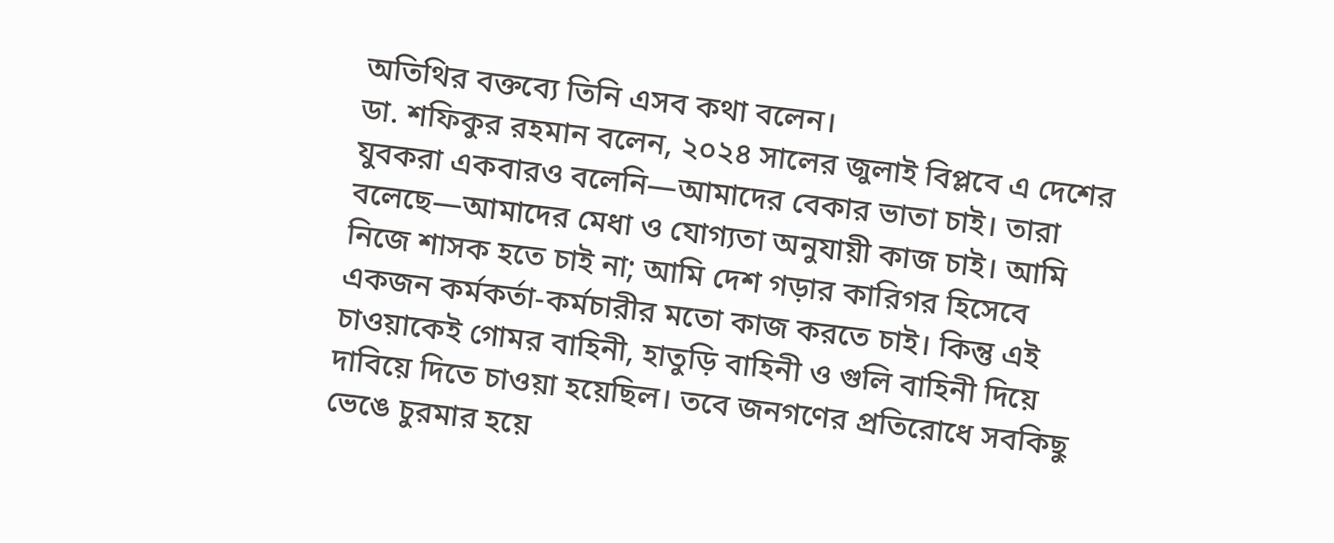অতিথির বক্তব্যে তিনি এসব কথা বলেন।
ডা. শফিকুর রহমান বলেন, ২০২৪ সালের জুলাই বিপ্লবে এ দেশের যুবকরা একবারও বলেনি—আমাদের বেকার ভাতা চাই। তারা বলেছে—আমাদের মেধা ও যোগ্যতা অনুযায়ী কাজ চাই। আমি নিজে শাসক হতে চাই না; আমি দেশ গড়ার কারিগর হিসেবে একজন কর্মকর্তা-কর্মচারীর মতো কাজ করতে চাই। কিন্তু এই চাওয়াকেই গোমর বাহিনী, হাতুড়ি বাহিনী ও গুলি বাহিনী দিয়ে দাবিয়ে দিতে চাওয়া হয়েছিল। তবে জনগণের প্রতিরোধে সবকিছু ভেঙে চুরমার হয়ে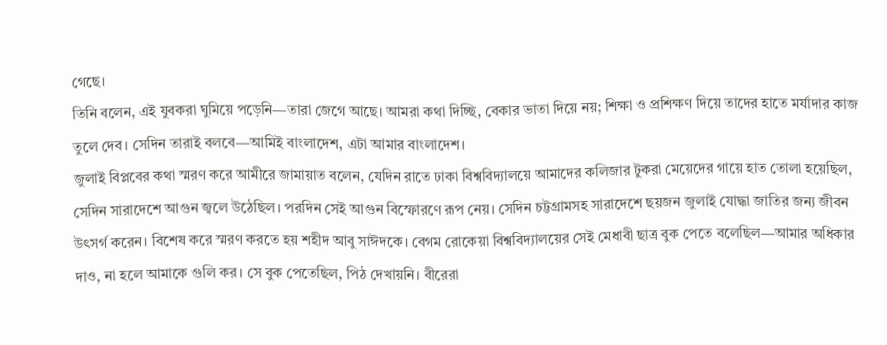গেছে।
তিনি বলেন, এই যুবকরা ঘুমিয়ে পড়েনি—তারা জেগে আছে। আমরা কথা দিচ্ছি, বেকার ভাতা দিয়ে নয়; শিক্ষা ও প্রশিক্ষণ দিয়ে তাদের হাতে মর্যাদার কাজ তুলে দেব। সেদিন তারাই বলবে—আমিই বাংলাদেশ, এটা আমার বাংলাদেশ।
জুলাই বিপ্লবের কথা স্মরণ করে আমীরে জামায়াত বলেন, যেদিন রাতে ঢাকা বিশ্ববিদ্যালয়ে আমাদের কলিজার টুকরা মেয়েদের গায়ে হাত তোলা হয়েছিল, সেদিন সারাদেশে আগুন জ্বলে উঠেছিল। পরদিন সেই আগুন বিস্ফোরণে রূপ নেয়। সেদিন চট্টগ্রামসহ সারাদেশে ছয়জন জুলাই যোদ্ধা জাতির জন্য জীবন উৎসর্গ করেন। বিশেষ করে স্মরণ করতে হয় শহীদ আবু সাঈদকে। বেগম রোকেয়া বিশ্ববিদ্যালয়ের সেই মেধাবী ছাত্র বুক পেতে বলেছিল—আমার অধিকার দাও, না হলে আমাকে গুলি কর। সে বুক পেতেছিল, পিঠ দেখায়নি। বীরেরা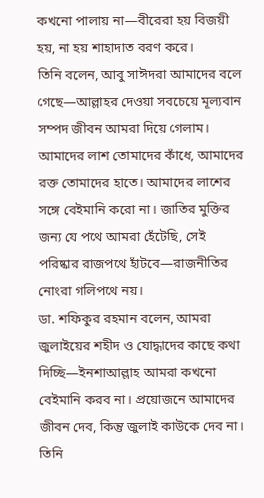কখনো পালায় না—বীরেরা হয় বিজয়ী হয়, না হয় শাহাদাত বরণ করে।
তিনি বলেন, আবু সাঈদরা আমাদের বলে গেছে—আল্লাহর দেওয়া সবচেয়ে মূল্যবান সম্পদ জীবন আমরা দিয়ে গেলাম। আমাদের লাশ তোমাদের কাঁধে, আমাদের রক্ত তোমাদের হাতে। আমাদের লাশের সঙ্গে বেইমানি করো না। জাতির মুক্তির জন্য যে পথে আমরা হেঁটেছি, সেই পরিষ্কার রাজপথে হাঁটবে—রাজনীতির নোংরা গলিপথে নয়।
ডা. শফিকুর রহমান বলেন, আমরা জুলাইয়ের শহীদ ও যোদ্ধাদের কাছে কথা দিচ্ছি—ইনশাআল্লাহ আমরা কখনো বেইমানি করব না। প্রয়োজনে আমাদের জীবন দেব, কিন্তু জুলাই কাউকে দেব না।
তিনি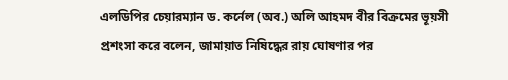এলডিপির চেয়ারম্যান ড. কর্নেল (অব.) অলি আহমদ বীর বিক্রমের ভূয়সী প্রশংসা করে বলেন, জামায়াত নিষিদ্ধের রায় ঘোষণার পর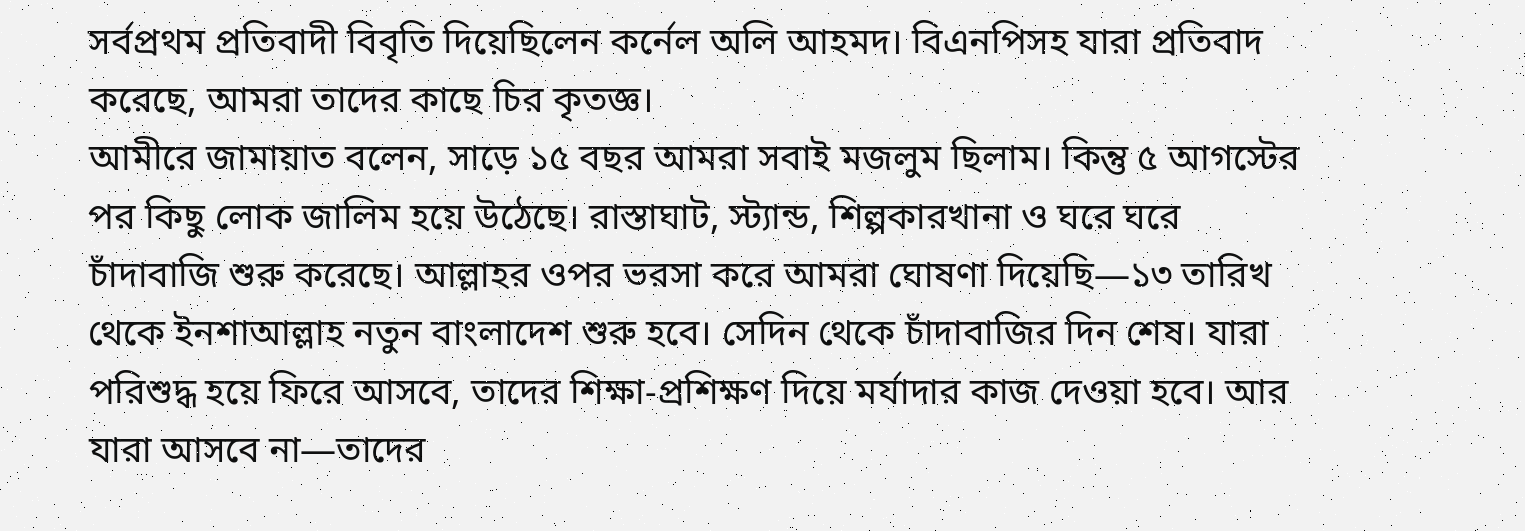সর্বপ্রথম প্রতিবাদী বিবৃতি দিয়েছিলেন কর্নেল অলি আহমদ। বিএনপিসহ যারা প্রতিবাদ করেছে, আমরা তাদের কাছে চির কৃতজ্ঞ।
আমীরে জামায়াত বলেন, সাড়ে ১৫ বছর আমরা সবাই মজলুম ছিলাম। কিন্তু ৫ আগস্টের পর কিছু লোক জালিম হয়ে উঠেছে। রাস্তাঘাট, স্ট্যান্ড, শিল্পকারখানা ও ঘরে ঘরে চাঁদাবাজি শুরু করেছে। আল্লাহর ওপর ভরসা করে আমরা ঘোষণা দিয়েছি—১৩ তারিখ থেকে ইনশাআল্লাহ নতুন বাংলাদেশ শুরু হবে। সেদিন থেকে চাঁদাবাজির দিন শেষ। যারা পরিশুদ্ধ হয়ে ফিরে আসবে, তাদের শিক্ষা-প্রশিক্ষণ দিয়ে মর্যাদার কাজ দেওয়া হবে। আর যারা আসবে না—তাদের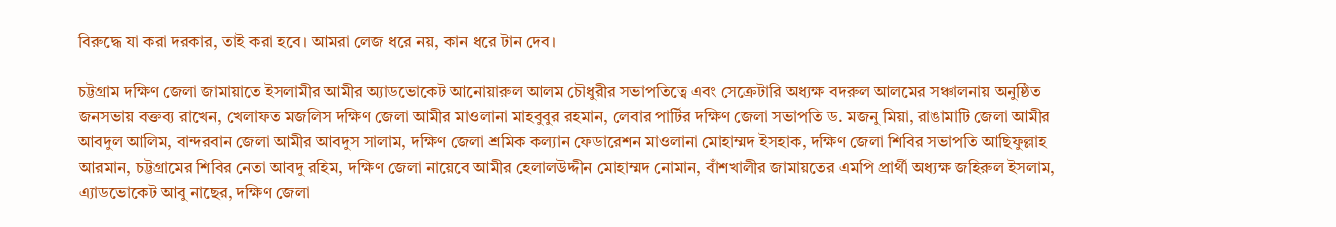বিরুদ্ধে যা করা দরকার, তাই করা হবে। আমরা লেজ ধরে নয়, কান ধরে টান দেব।

চট্টগ্রাম দক্ষিণ জেলা জামায়াতে ইসলামীর আমীর অ্যাডভোকেট আনোয়ারুল আলম চৌধুরীর সভাপতিত্বে এবং সেক্রেটারি অধ্যক্ষ বদরুল আলমের সঞ্চালনায় অনুষ্ঠিত জনসভায় বক্তব্য রাখেন, খেলাফত মজলিস দক্ষিণ জেলা আমীর মাওলানা মাহবুবুর রহমান, লেবার পার্টির দক্ষিণ জেলা সভাপতি ড. মজনু মিয়া, রাঙামাটি জেলা আমীর আবদুল আলিম, বান্দরবান জেলা আমীর আবদুস সালাম, দক্ষিণ জেলা শ্রমিক কল্যান ফেডারেশন মাওলানা মোহাম্মদ ইসহাক, দক্ষিণ জেলা শিবির সভাপতি আছিফুল্লাহ আরমান, চট্টগ্রামের শিবির নেতা আবদু রহিম, দক্ষিণ জেলা নায়েবে আমীর হেলালউদ্দীন মোহাম্মদ নোমান, বাঁশখালীর জামায়তের এমপি প্রার্থী অধ্যক্ষ জহিরুল ইসলাম, এ্যাডভোকেট আবু নাছের, দক্ষিণ জেলা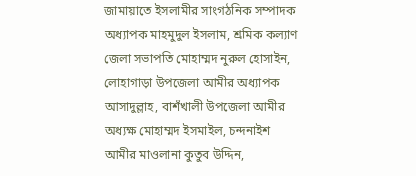জামায়াতে ইসলামীর সাংগঠনিক সম্পাদক অধ্যাপক মাহমুদুল ইসলাম, শ্রমিক কল্যাণ জেলা সভাপতি মোহাম্মদ নুরুল হোসাইন, লোহাগাড়া উপজেলা আমীর অধ্যাপক আসাদুল্লাহ, বাশঁখালী উপজেলা আমীর অধ্যক্ষ মোহাম্মদ ইসমাইল, চন্দনাইশ আমীর মাওলানা কুতুব উদ্দিন,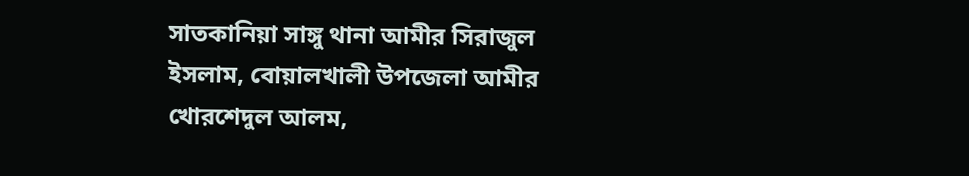সাতকানিয়া সাঙ্গু থানা আমীর সিরাজুল ইসলাম, বোয়ালখালী উপজেলা আমীর খোরশেদুল আলম,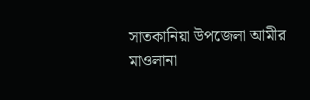সাতকানিয়া উপজেলা আমীর মাওলানা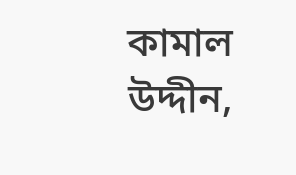কামাল উদ্দীন,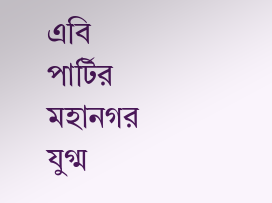এবি পার্টির মহানগর যুগ্ম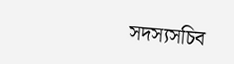সদস্যসচিব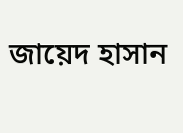জায়েদ হাসান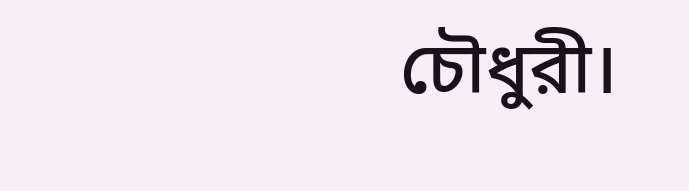চৌধুরী।